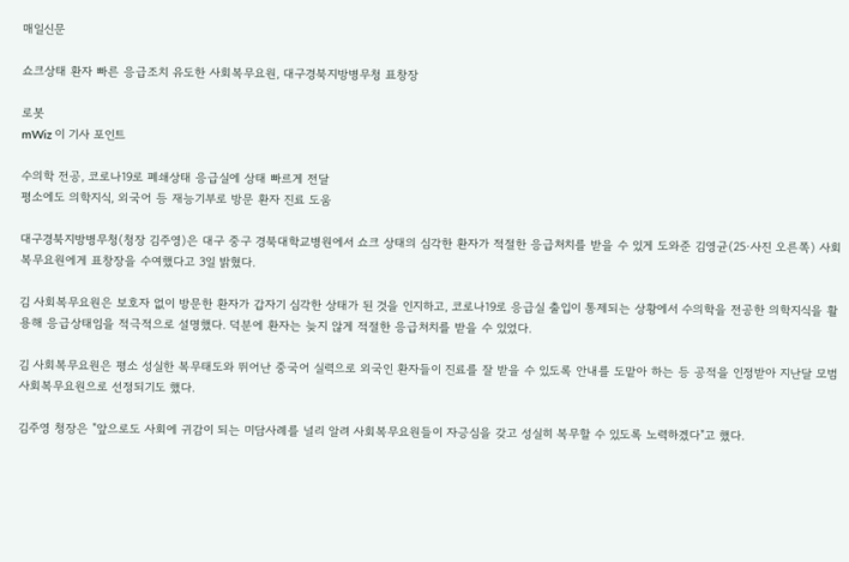매일신문

쇼크상태 환자 빠른 응급조치 유도한 사회복무요원, 대구경북지방병무청 표창장

로봇
mWiz 이 기사 포인트

수의학 전공, 코로나19로 폐쇄상태 응급실에 상태 빠르게 전달
평소에도 의학지식, 외국어 등 재능기부로 방문 환자 진료 도움

대구경북지방병무청(청장 김주영)은 대구 중구 경북대학교병원에서 쇼크 상태의 심각한 환자가 적절한 응급처치를 받을 수 있게 도와준 김영균(25·사진 오른쪽) 사회복무요원에게 표창장을 수여했다고 3일 밝혔다.

김 사회복무요원은 보호자 없이 방문한 환자가 갑자기 심각한 상태가 된 것을 인지하고, 코로나19로 응급실 출입이 통제되는 상황에서 수의학을 전공한 의학지식을 활용해 응급상태임을 적극적으로 설명했다. 덕분에 환자는 늦지 않게 적절한 응급처치를 받을 수 있었다.

김 사회복무요원은 평소 성실한 복무태도와 뛰어난 중국어 실력으로 외국인 환자들이 진료를 잘 받을 수 있도록 안내를 도맡아 하는 등 공적을 인정받아 지난달 모범 사회복무요원으로 선정되기도 했다.

김주영 청장은 "앞으로도 사회에 귀감이 되는 미담사례를 널리 알려 사회복무요원들이 자긍심을 갖고 성실히 복무할 수 있도록 노력하겠다"고 했다.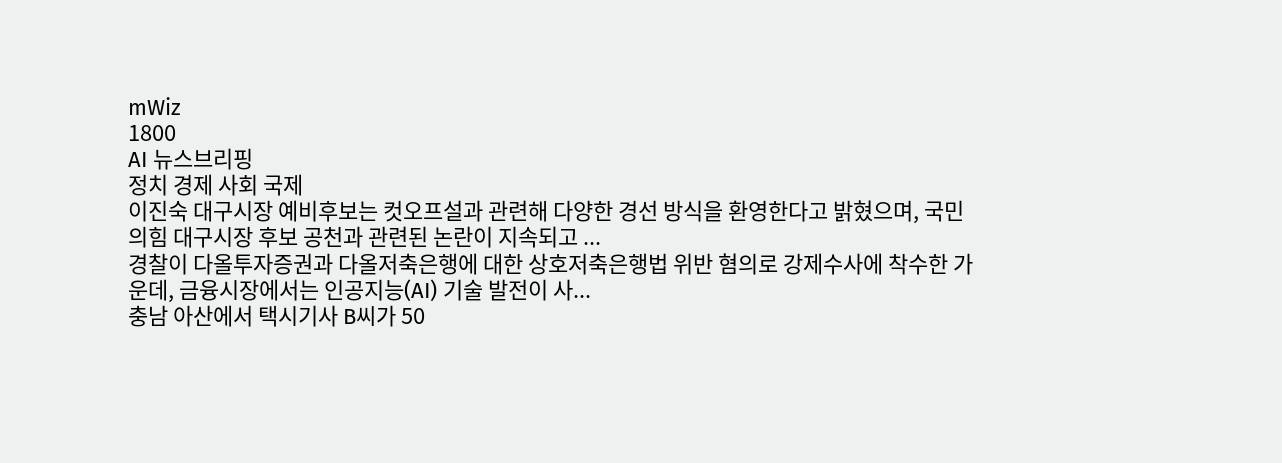mWiz
1800
AI 뉴스브리핑
정치 경제 사회 국제
이진숙 대구시장 예비후보는 컷오프설과 관련해 다양한 경선 방식을 환영한다고 밝혔으며, 국민의힘 대구시장 후보 공천과 관련된 논란이 지속되고 ...
경찰이 다올투자증권과 다올저축은행에 대한 상호저축은행법 위반 혐의로 강제수사에 착수한 가운데, 금융시장에서는 인공지능(AI) 기술 발전이 사...
충남 아산에서 택시기사 B씨가 50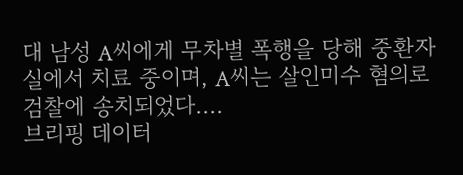대 남성 A씨에게 무차별 폭행을 당해 중환자실에서 치료 중이며, A씨는 살인미수 혐의로 검찰에 송치되었다....
브리핑 데이터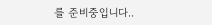를 준비중입니다..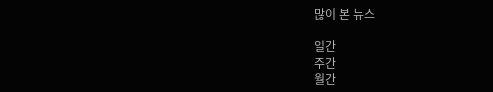많이 본 뉴스

일간
주간
월간